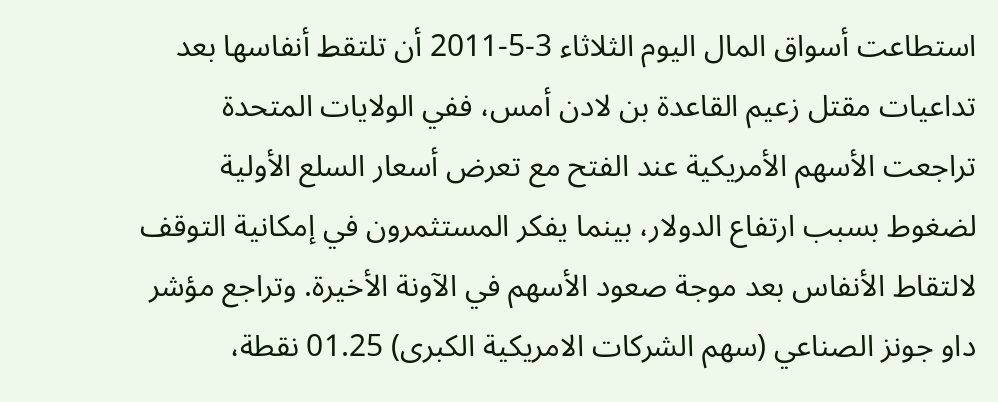استطاعت أسواق المال اليوم الثلاثاء 3-5-2011 أن تلتقط أنفاسها بعد تداعيات مقتل زعيم القاعدة بن لادن أمس، ففي الولايات المتحدة تراجعت الأسهم الأمريكية عند الفتح مع تعرض أسعار السلع الأولية لضغوط بسبب ارتفاع الدولار، بينما يفكر المستثمرون في إمكانية التوقف لالتقاط الأنفاس بعد موجة صعود الأسهم في الآونة الأخيرة. وتراجع مؤشر داو جونز الصناعي (سهم الشركات الامريكية الكبرى) 01.25 نقطة،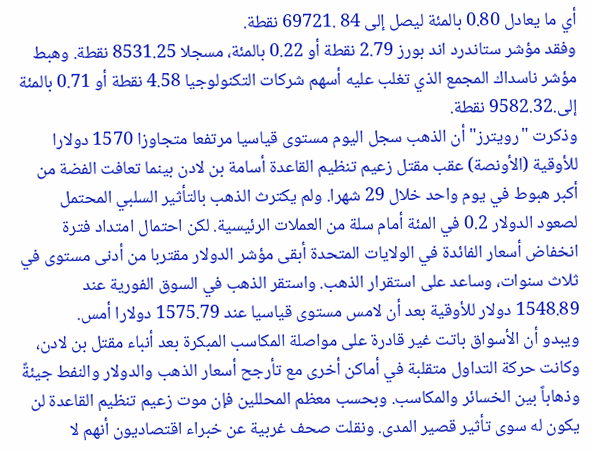أي ما يعادل 0.80 بالمئة ليصل إلى 84 .69721 نقطة.
وفقد مؤشر ستاندرد اند بورز 2.79 نقطة أو 0.22 بالمئة، مسجلا 8531.25 نقطة. وهبط مؤشر ناسداك المجمع الذي تغلب عليه أسهم شركات التكنولوجيا 4.58 نقطة أو 0.71 بالمئة إلى.9582.32 نقطة.
وذكرت "رويترز" أن الذهب سجل اليوم مستوى قياسيا مرتفعا متجاوزا 1570 دولارا للأوقية (الأونصة) عقب مقتل زعيم تنظيم القاعدة أسامة بن لادن بينما تعافت الفضة من أكبر هبوط في يوم واحد خلال 29 شهرا. ولم يكترث الذهب بالتأثير السلبي المحتمل لصعود الدولار 0.2 في المئة أمام سلة من العملات الرئيسية. لكن احتمال امتداد فترة انخفاض أسعار الفائدة في الولايات المتحدة أبقى مؤشر الدولار مقتربا من أدنى مستوى في ثلاث سنوات، وساعد على استقرار الذهب. واستقر الذهب في السوق الفورية عند 1548.89 دولار للأوقية بعد أن لامس مستوى قياسيا عند 1575.79 دولارا أمس.
ويبدو أن الأسواق باتت غير قادرة على مواصلة المكاسب المبكرة بعد أنباء مقتل بن لادن، وكانت حركة التداول متقلبة في أماكن أخرى مع تأرجح أسعار الذهب والدولار والنفط جيئةً وذهاباً بين الخسائر والمكاسب. وبحسب معظم المحللين فإن موت زعيم تنظيم القاعدة لن يكون له سوى تأثير قصير المدى. ونقلت صحف غربية عن خبراء اقتصاديون أنهم لا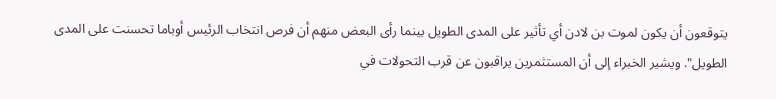يتوقعون أن يكون لموت بن لادن أي تأثير على المدى الطويل بينما رأى البعض منهم أن فرص انتخاب الرئيس أوباما تحسنت على المدى الطويل". ويشير الخبراء إلى أن المستثمرين يراقبون عن قرب التحولات في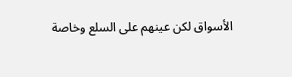الأسواق لكن عينهم على السلع وخاصة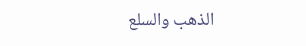الذهب والسلع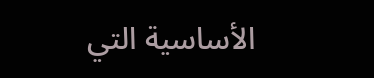الأساسية التي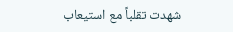شهدت تقلباً مع استيعاب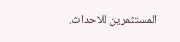المستثمرين للاحداث.